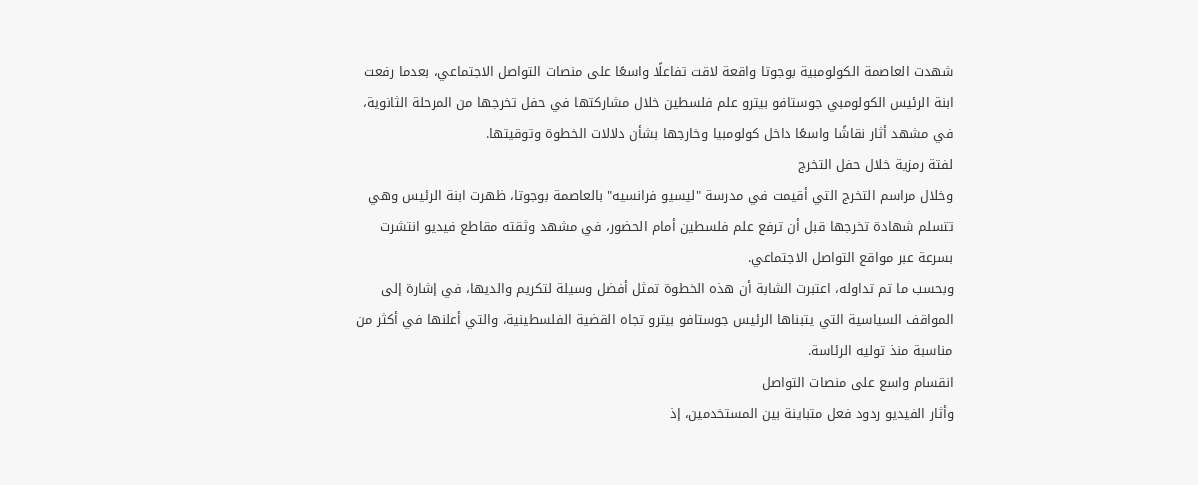شهدت العاصمة الكولومبية بوجوتا واقعة لاقت تفاعلًا واسعًا على منصات التواصل الاجتماعي، بعدما رفعت ابنة الرئيس الكولومبي جوستافو بيترو علم فلسطين خلال مشاركتها في حفل تخرجها من المرحلة الثانوية، في مشهد أثار نقاشًا واسعًا داخل كولومبيا وخارجها بشأن دلالات الخطوة وتوقيتها.
لفتة رمزية خلال حفل التخرج
وخلال مراسم التخرج التي أقيمت في مدرسة "ليسيو فرانسيه" بالعاصمة بوجوتا، ظهرت ابنة الرئيس وهي تتسلم شهادة تخرجها قبل أن ترفع علم فلسطين أمام الحضور، في مشهد وثقته مقاطع فيديو انتشرت بسرعة عبر مواقع التواصل الاجتماعي.
وبحسب ما تم تداوله، اعتبرت الشابة أن هذه الخطوة تمثل أفضل وسيلة لتكريم والديها، في إشارة إلى المواقف السياسية التي يتبناها الرئيس جوستافو بيترو تجاه القضية الفلسطينية، والتي أعلنها في أكثر من مناسبة منذ توليه الرئاسة.
انقسام واسع على منصات التواصل
وأثار الفيديو ردود فعل متباينة بين المستخدمين، إذ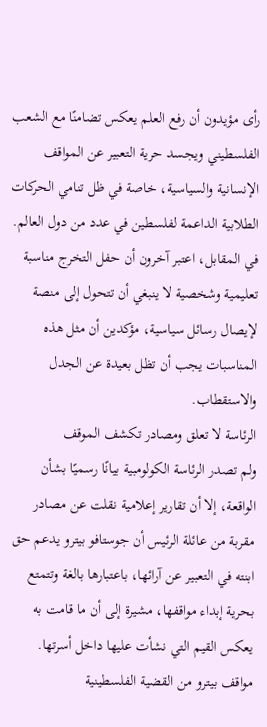رأى مؤيدون أن رفع العلم يعكس تضامنًا مع الشعب الفلسطيني ويجسد حرية التعبير عن المواقف الإنسانية والسياسية، خاصة في ظل تنامي الحركات الطلابية الداعمة لفلسطين في عدد من دول العالم.
في المقابل، اعتبر آخرون أن حفل التخرج مناسبة تعليمية وشخصية لا ينبغي أن تتحول إلى منصة لإيصال رسائل سياسية، مؤكدين أن مثل هذه المناسبات يجب أن تظل بعيدة عن الجدل والاستقطاب.
الرئاسة لا تعلق ومصادر تكشف الموقف
ولم تصدر الرئاسة الكولومبية بيانًا رسميًا بشأن الواقعة، إلا أن تقارير إعلامية نقلت عن مصادر مقربة من عائلة الرئيس أن جوستافو بيترو يدعم حق ابنته في التعبير عن آرائها، باعتبارها بالغة وتتمتع بحرية إبداء مواقفها، مشيرة إلى أن ما قامت به يعكس القيم التي نشأت عليها داخل أسرتها.
مواقف بيترو من القضية الفلسطينية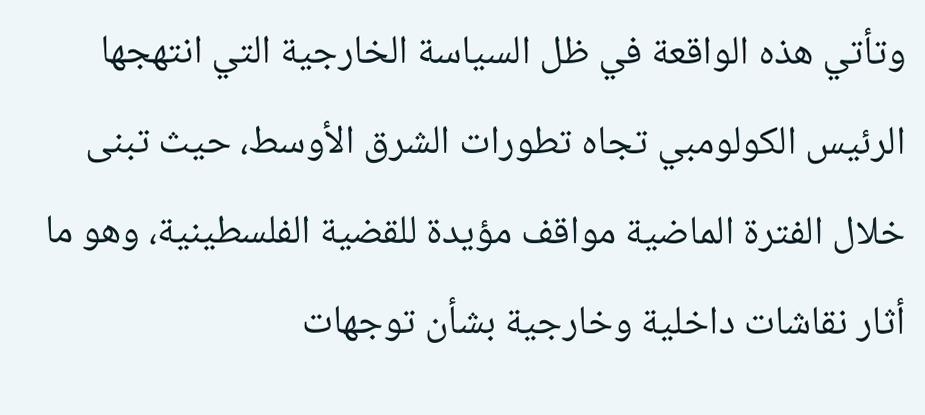وتأتي هذه الواقعة في ظل السياسة الخارجية التي انتهجها الرئيس الكولومبي تجاه تطورات الشرق الأوسط، حيث تبنى خلال الفترة الماضية مواقف مؤيدة للقضية الفلسطينية، وهو ما أثار نقاشات داخلية وخارجية بشأن توجهات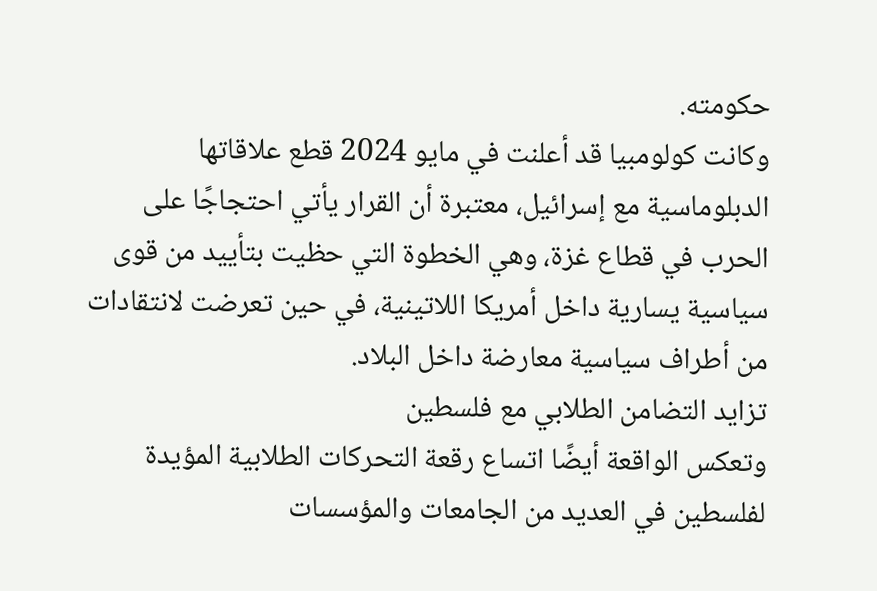حكومته.
وكانت كولومبيا قد أعلنت في مايو 2024 قطع علاقاتها الدبلوماسية مع إسرائيل، معتبرة أن القرار يأتي احتجاجًا على الحرب في قطاع غزة، وهي الخطوة التي حظيت بتأييد من قوى سياسية يسارية داخل أمريكا اللاتينية، في حين تعرضت لانتقادات من أطراف سياسية معارضة داخل البلاد.
تزايد التضامن الطلابي مع فلسطين
وتعكس الواقعة أيضًا اتساع رقعة التحركات الطلابية المؤيدة لفلسطين في العديد من الجامعات والمؤسسات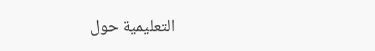التعليمية حول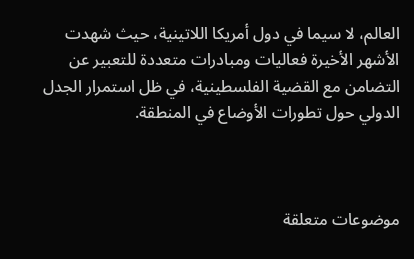العالم، لا سيما في دول أمريكا اللاتينية، حيث شهدت الأشهر الأخيرة فعاليات ومبادرات متعددة للتعبير عن التضامن مع القضية الفلسطينية، في ظل استمرار الجدل الدولي حول تطورات الأوضاع في المنطقة.



موضوعات متعلقة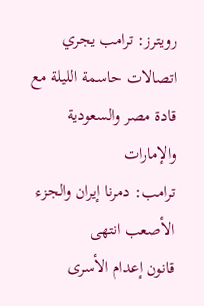رويترز: ترامب يجري اتصالات حاسمة الليلة مع قادة مصر والسعودية والإمارات
ترامب: دمرنا إيران والجزء الأصعب انتهى
قانون إعدام الأسرى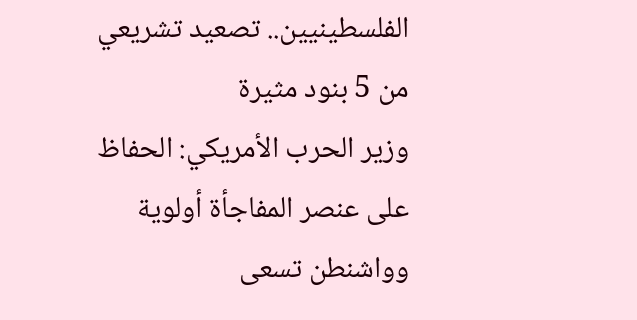الفلسطينيين.. تصعيد تشريعي من 5 بنود مثيرة
وزير الحرب الأمريكي: الحفاظ على عنصر المفاجأة أولوية وواشنطن تسعى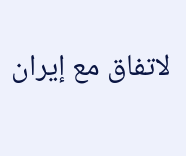لاتفاق مع إيران